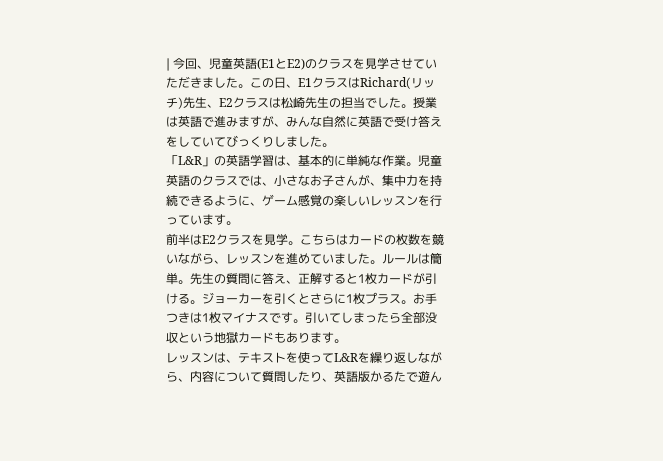| 今回、児童英語(E1とE2)のクラスを見学させていただきました。この日、E1クラスはRichard(リッチ)先生、E2クラスは松崎先生の担当でした。授業は英語で進みますが、みんな自然に英語で受け答えをしていてびっくりしました。
「L&R」の英語学習は、基本的に単純な作業。児童英語のクラスでは、小さなお子さんが、集中力を持続できるように、ゲーム感覚の楽しいレッスンを行っています。
前半はE2クラスを見学。こちらはカードの枚数を競いながら、レッスンを進めていました。ルールは簡単。先生の質問に答え、正解すると1枚カードが引ける。ジョーカーを引くとさらに1枚プラス。お手つきは1枚マイナスです。引いてしまったら全部没収という地獄カードもあります。
レッスンは、テキストを使ってL&Rを繰り返しながら、内容について質問したり、英語版かるたで遊ん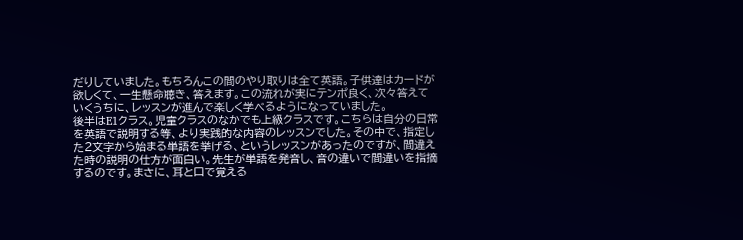だりしていました。もちろんこの間のやり取りは全て英語。子供達はカードが欲しくて、一生懸命聴き、答えます。この流れが実にテンポ良く、次々答えていくうちに、レッスンが進んで楽しく学べるようになっていました。
後半はE1クラス。児童クラスのなかでも上級クラスです。こちらは自分の日常を英語で説明する等、より実践的な内容のレッスンでした。その中で、指定した2文字から始まる単語を挙げる、というレッスンがあったのですが、間違えた時の説明の仕方が面白い。先生が単語を発音し、音の違いで間違いを指摘するのです。まさに、耳と口で覚える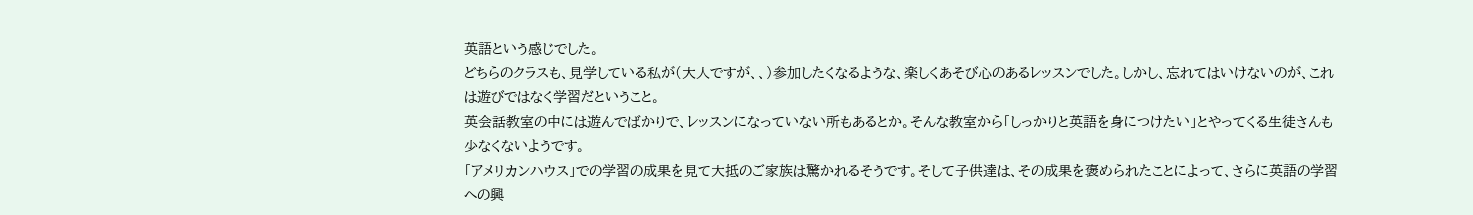英語という感じでした。
どちらのクラスも、見学している私が(大人ですが、、)参加したくなるような、楽しくあそび心のあるレッスンでした。しかし、忘れてはいけないのが、これは遊びではなく学習だということ。
英会話教室の中には遊んでばかりで、レッスンになっていない所もあるとか。そんな教室から「しっかりと英語を身につけたい」とやってくる生徒さんも少なくないようです。
「アメリカンハウス」での学習の成果を見て大抵のご家族は驚かれるそうです。そして子供達は、その成果を褒められたことによって、さらに英語の学習への興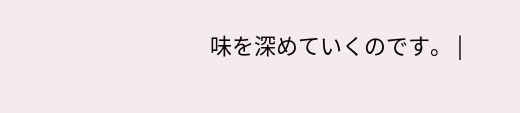味を深めていくのです。 |